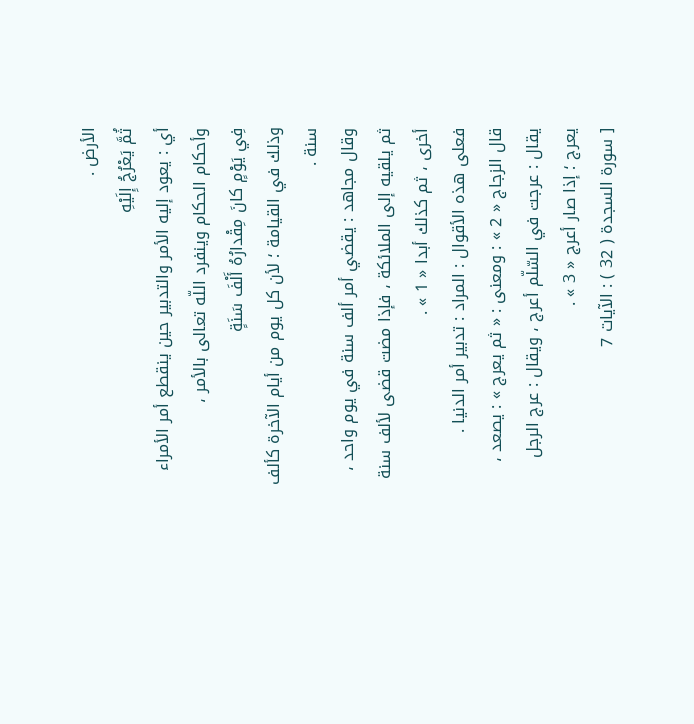الأرض .
ثُمَّ يَعْرُجُ إِلَيْهِ
أي : يعود إليه الأمر والتدبير حين ينقطع أمر الأمراء وأحكام الحكام وينفرد اللّه تعالى بالأمر ،
فِي يَوْمٍ كانَ مِقْدارُهُ أَلْفَ سَنَةٍ
وذلك في القيامة ؛ لأن كل يوم من أيام الآخرة كألف سنة .
وقال مجاهد : يقضي أمر ألف سنة في يوم واحد ، ثم يلقيه إلى الملائكة ، فإذا مضت قضى لألف سنة أخرى ، ثم كذلك أبدا « 1 » .
فعلى هذه الأقوال : المراد : تدبير أمر الدنيا .
قال الزجاج « 2 » : ومعنى : « ثم يعرج » : يصعد ، يقال : عرجت في السّلّم أعرج ، ويقال : عرج الرجل يعرج ؛ إذا صار أعرج « 3 » .
[ سورة السجدة ( 32 ) : الآيات 7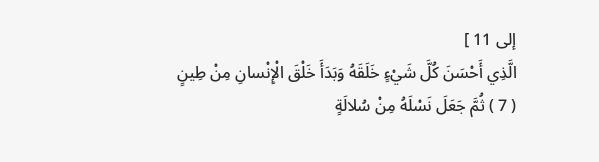إلى 11 ]
الَّذِي أَحْسَنَ كُلَّ شَيْءٍ خَلَقَهُ وَبَدَأَ خَلْقَ الْإِنْسانِ مِنْ طِينٍ ( 7 ) ثُمَّ جَعَلَ نَسْلَهُ مِنْ سُلالَةٍ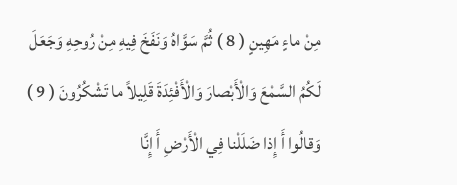مِنْ ماءٍ مَهِينٍ ( 8 ) ثُمَّ سَوَّاهُ وَنَفَخَ فِيهِ مِنْ رُوحِهِ وَجَعَلَ لَكُمُ السَّمْعَ وَالْأَبْصارَ وَالْأَفْئِدَةَ قَلِيلاً ما تَشْكُرُونَ ( 9 ) وَقالُوا أَ إِذا ضَلَلْنا فِي الْأَرْضِ أَ إِنَّا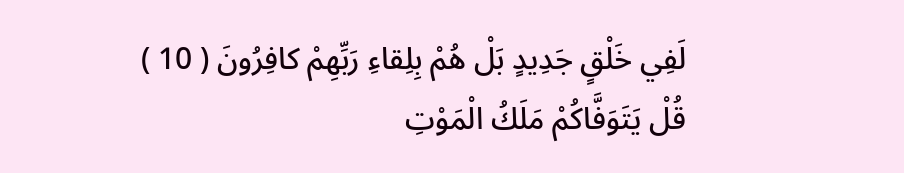لَفِي خَلْقٍ جَدِيدٍ بَلْ هُمْ بِلِقاءِ رَبِّهِمْ كافِرُونَ ( 10 ) قُلْ يَتَوَفَّاكُمْ مَلَكُ الْمَوْتِ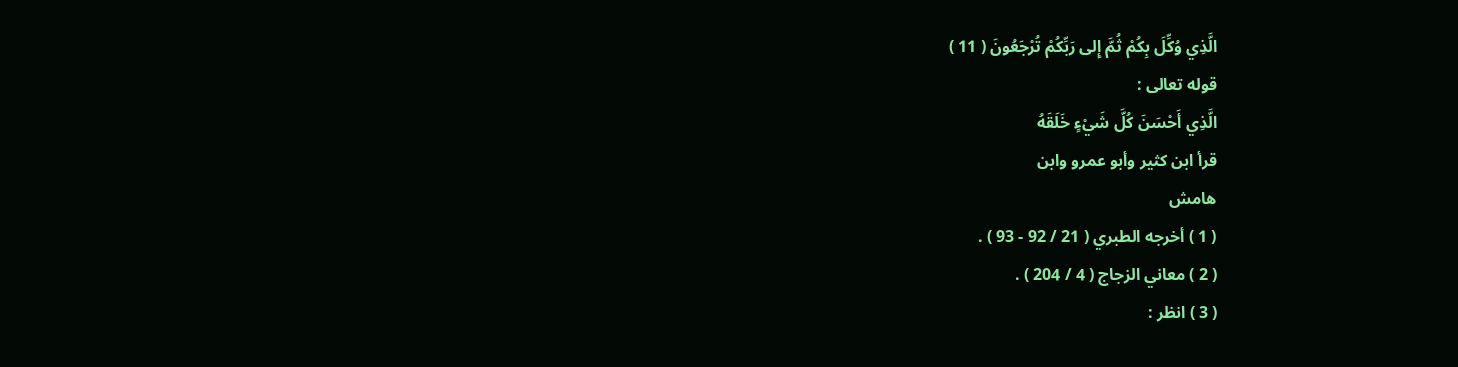الَّذِي وُكِّلَ بِكُمْ ثُمَّ إِلى رَبِّكُمْ تُرْجَعُونَ ( 11 )
قوله تعالى :
الَّذِي أَحْسَنَ كُلَّ شَيْءٍ خَلَقَهُ
قرأ ابن كثير وأبو عمرو وابن
هامش
( 1 ) أخرجه الطبري ( 21 / 92 - 93 ) .
( 2 ) معاني الزجاج ( 4 / 204 ) .
( 3 ) انظر :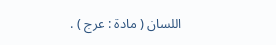اللسان ( مادة : عرج ) .